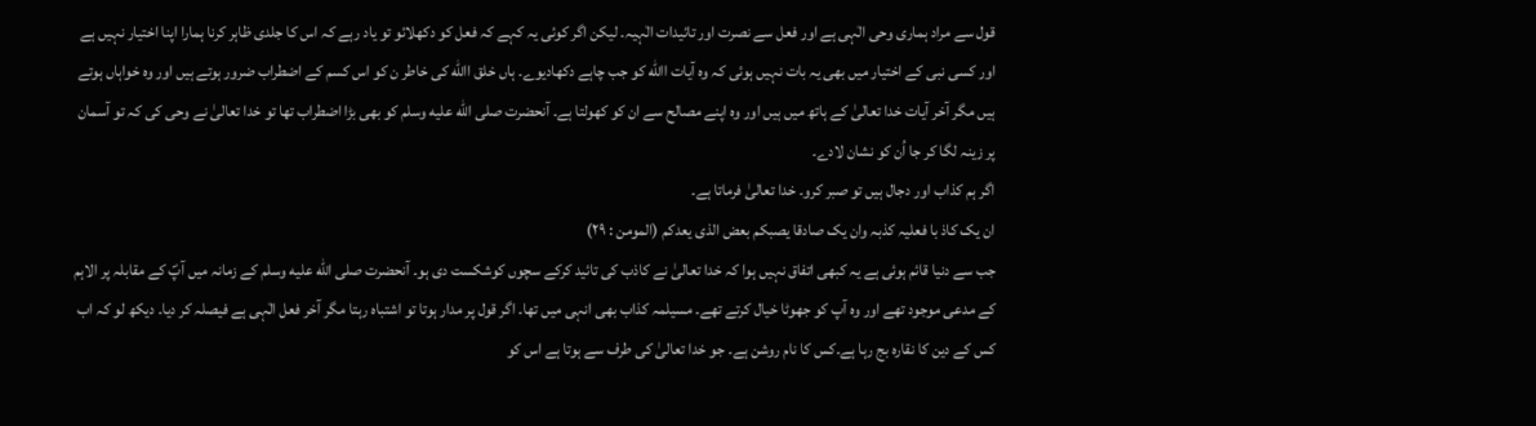قول سے مراد ہماری وحی الٰہی ہے اور فعل سے نصرت اور تائیدات الٰہیہ۔ لیکن اگر کوئی یہ کہے کہ فعل کو دکھلائو تو یاد رہے کہ اس کا جلدی ظاہر کرنا ہمارا اپنا اختیار نہیں ہے اور کسی نبی کے اختیار میں بھی یہ بات نہیں ہوئی کہ وہ آیات االله کو جب چاہے دکھادیوے۔ ہاں خلق االله کی خاطر ن کو اس کسم کے اضطراب ضرور ہوتے ہیں اور وہ خواہاں ہوتے ہیں مگر آخر آیات خدا تعالیٰ کے ہاتھ میں ہیں اور وہ اپنے مصالح سے ان کو کھولتا ہے۔ آنحضرت صلى الله عليه وسلم کو بھی بڑا اضطراب تھا تو خدا تعالیٰ نے وحی کی کہ تو آسمان پر زینہ لگا کر جا اُن کو نشان لادے۔
اگر ہم کذاب اور دجال ہیں تو صبر کرو۔ خدا تعالیٰ فرماتا ہے۔
ان یک کاذ با فعلیہ کذبہ وان یک صادقا یصبکم بعض الذی یعدکم (المومن : ۲۹)
جب سے دنیا قائم ہوئی ہے یہ کبھی اتفاق نہیں ہوا کہ خدا تعالیٰ نے کاذب کی تائید کرکے سچوں کوشکست دی ہو۔ آنحضرت صلى الله عليه وسلم کے زمانہ میں آپؐ کے مقابلہ پر الاہم کے مدعی موجود تھے اور وہ آپ کو جھوٹا خیال کرتے تھے۔ مسیلمہ کذاب بھی انہی میں تھا۔ اگر قول پر مدار ہوتا تو اشتباہ رہتا مگر آخر فعل الٰہی ہے فیصلہ کر دیا۔ دیکھ لو کہ اب کس کے دین کا نقارہ بج رہا ہے۔کس کا نام روشن ہے۔ جو خدا تعالیٰ کی طرف سے ہوتا ہے اس کو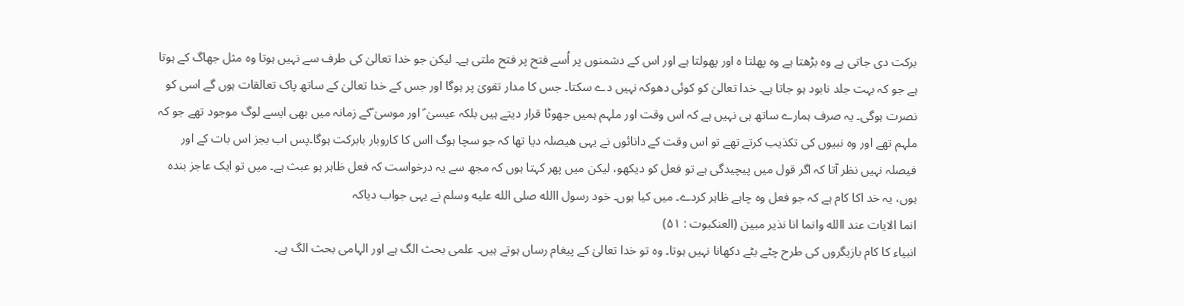برکت دی جاتی ہے وہ بڑھتا ہے وہ پھلتا ہ اور پھولتا ہے اور اس کے دشمنوں پر اُسے فتح پر فتح ملتی ہے۔ لیکن جو خدا تعالیٰ کی طرف سے نہیں ہوتا وہ مثل جھاگ کے ہوتا ہے جو کہ بہت جلد نابود ہو جاتا ہے۔ خدا تعالیٰ کو کوئی دھوکہ نہیں دے سکتا۔ جس کا مدار تقویٰ پر ہوگا اور جس کے خدا تعالیٰ کے ساتھ پاک تعالقات ہوں گے اسی کو نصرت ہوگی۔ یہ صرف ہمارے ساتھ ہی نہیں ہے کہ اس وقت اور ملہم ہمیں جھوٹا قرار دیتے ہیں بلکہ عیسیٰ ؑ اور موسیٰ ؑکے زمانہ میں بھی ایسے لوگ موجود تھے جو کہ ملہم تھے اور وہ نبیوں کی تکذیب کرتے تھے تو اس وقت کے دانائوں نے یہی ھیصلہ دیا تھا کہ جو سچا ہوگ ااس کا کاروبار بابرکت ہوگا۔پس اب بجز اس بات کے اور فیصلہ نہیں نظر آتا کہ اگر قول میں پیچیدگی ہے تو فعل کو دیکھو، لیکن میں پھر کہتا ہوں کہ مجھ سے یہ درخواست کہ فعل ظاہر ہو عبث ہے۔ میں تو ایک عاجز بندہ ہوں، یہ خد اکا کام ہے کہ جو فعل وہ چاہے ظاہر کردے۔ میں کیا ہوں۔ خود رسول االله صلى الله عليه وسلم نے یہی جواب دیاکہ
انما الایات عند االله وانما انا نذیر مبین (العنکبوت : ۵۱)
انبیاء کا کام بازیگروں کی طرح چٹے بٹے دکھانا نہیں ہوتا۔ وہ تو خدا تعالیٰ کے پیغام رساں ہوتے ہیں۔ علمی بحث الگ ہے اور الہامی بحث الگ ہے۔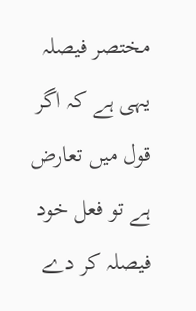مختصر فیصلہ یہی ہے کہ اگر قول میں تعارض ہے تو فعل خود فیصلہ کر دے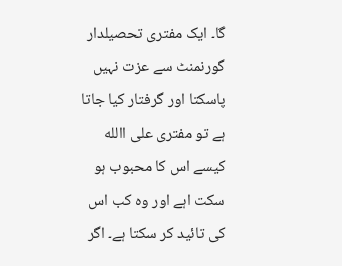گا۔ ایک مفتری تحصیلدار گورنمنٹ سے عزت نہیں پاسکتا اور گرفتار کیا جاتا ہے تو مفتری علی االله کیسے اس کا محبوب ہو سکت اہے اور وہ کب اس کی تائید کر سکتا ہے۔ اگر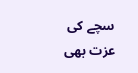سچے کی عزت بھی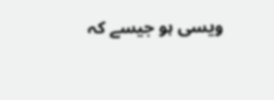ویسی ہو جیسے کہ